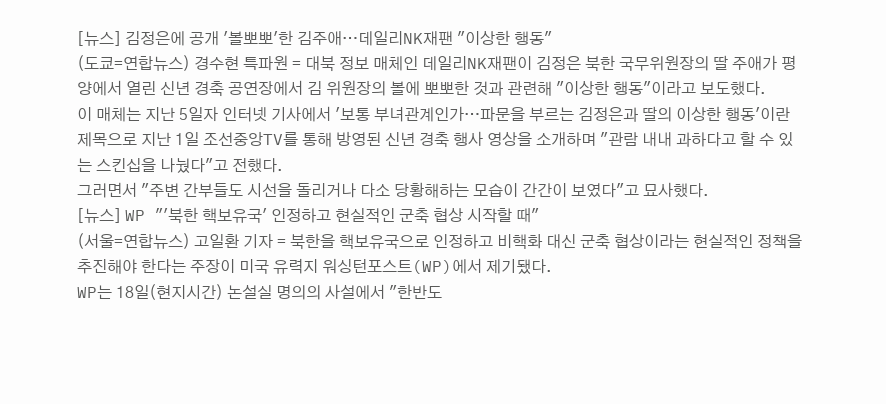[뉴스] 김정은에 공개 '볼뽀뽀'한 김주애…데일리NK재팬 "이상한 행동"
(도쿄=연합뉴스) 경수현 특파원 = 대북 정보 매체인 데일리NK재팬이 김정은 북한 국무위원장의 딸 주애가 평양에서 열린 신년 경축 공연장에서 김 위원장의 볼에 뽀뽀한 것과 관련해 "이상한 행동"이라고 보도했다.
이 매체는 지난 5일자 인터넷 기사에서 '보통 부녀관계인가…파문을 부르는 김정은과 딸의 이상한 행동'이란 제목으로 지난 1일 조선중앙TV를 통해 방영된 신년 경축 행사 영상을 소개하며 "관람 내내 과하다고 할 수 있는 스킨십을 나눴다"고 전했다.
그러면서 "주변 간부들도 시선을 돌리거나 다소 당황해하는 모습이 간간이 보였다"고 묘사했다.
[뉴스] WP "'북한 핵보유국' 인정하고 현실적인 군축 협상 시작할 때"
(서울=연합뉴스) 고일환 기자 = 북한을 핵보유국으로 인정하고 비핵화 대신 군축 협상이라는 현실적인 정책을 추진해야 한다는 주장이 미국 유력지 워싱턴포스트(WP)에서 제기됐다.
WP는 18일(현지시간) 논설실 명의의 사설에서 "한반도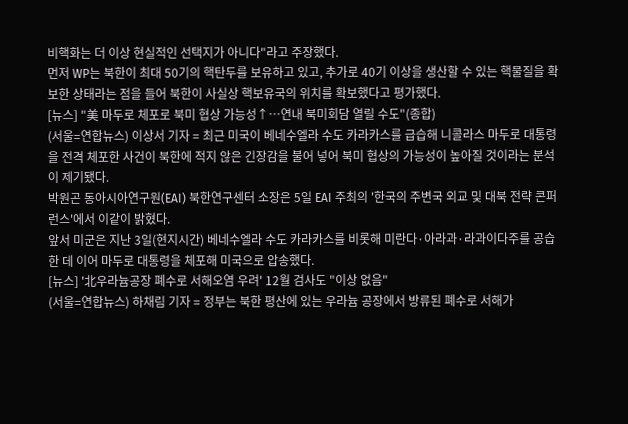비핵화는 더 이상 현실적인 선택지가 아니다"라고 주장했다.
먼저 WP는 북한이 최대 50기의 핵탄두를 보유하고 있고, 추가로 40기 이상을 생산할 수 있는 핵물질을 확보한 상태라는 점을 들어 북한이 사실상 핵보유국의 위치를 확보했다고 평가했다.
[뉴스] "美 마두로 체포로 북미 협상 가능성↑…연내 북미회담 열릴 수도"(종합)
(서울=연합뉴스) 이상서 기자 = 최근 미국이 베네수엘라 수도 카라카스를 급습해 니콜라스 마두로 대통령을 전격 체포한 사건이 북한에 적지 않은 긴장감을 불어 넣어 북미 협상의 가능성이 높아질 것이라는 분석이 제기됐다.
박원곤 동아시아연구원(EAI) 북한연구센터 소장은 5일 EAI 주최의 '한국의 주변국 외교 및 대북 전략 콘퍼런스'에서 이같이 밝혔다.
앞서 미군은 지난 3일(현지시간) 베네수엘라 수도 카라카스를 비롯해 미란다·아라과·라과이다주를 공습한 데 이어 마두로 대통령을 체포해 미국으로 압송했다.
[뉴스] '北우라늄공장 폐수로 서해오염 우려' 12월 검사도 "이상 없음"
(서울=연합뉴스) 하채림 기자 = 정부는 북한 평산에 있는 우라늄 공장에서 방류된 폐수로 서해가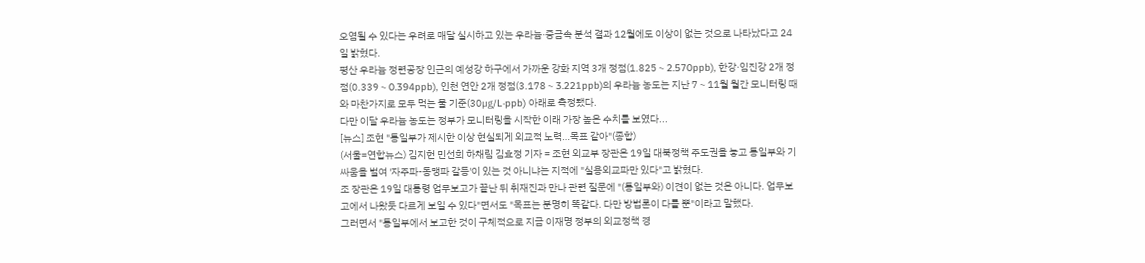오염될 수 있다는 우려로 매달 실시하고 있는 우라늄·중금속 분석 결과 12월에도 이상이 없는 것으로 나타났다고 24일 밝혔다.
평산 우라늄 정련공장 인근의 예성강 하구에서 가까운 강화 지역 3개 정점(1.825∼2.570ppb), 한강·임진강 2개 정점(0.339∼0.394ppb), 인천 연안 2개 정점(3.178∼3.221ppb)의 우라늄 농도는 지난 7∼11월 월간 모니터링 때와 마찬가지로 모두 먹는 물 기준(30㎍/L·ppb) 아래로 측정됐다.
다만 이달 우라늄 농도는 정부가 모니터링을 시작한 이래 가장 높은 수치를 보였다...
[뉴스] 조현 "통일부가 제시한 이상 현실되게 외교적 노력…목표 같아"(종합)
(서울=연합뉴스) 김지헌 민선희 하채림 김효정 기자 = 조현 외교부 장관은 19일 대북정책 주도권을 놓고 통일부와 기싸움을 벌여 '자주파-동맹파 갈등'이 있는 것 아니냐는 지적에 "실용외교파만 있다"고 밝혔다.
조 장관은 19일 대통령 업무보고가 끝난 뒤 취재진과 만나 관련 질문에 "(통일부와) 이견이 없는 것은 아니다. 업무보고에서 나왔듯 다르게 보일 수 있다"면서도 "목표는 분명히 똑같다. 다만 방법론이 다를 뿐"이라고 말했다.
그러면서 "통일부에서 보고한 것이 구체적으로 지금 이재명 정부의 외교정책 경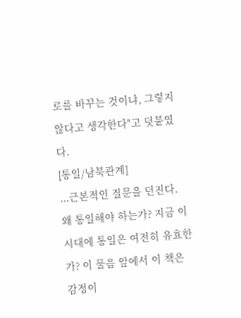로를 바꾸는 것이냐, 그렇지 않다고 생각한다"고 덧붙였다.
[통일/남북관계]
...근본적인 질문을 던진다. 왜 통일해야 하는가? 지금 이 시대에 통일은 여전히 유효한가? 이 물음 앞에서 이 책은 감정이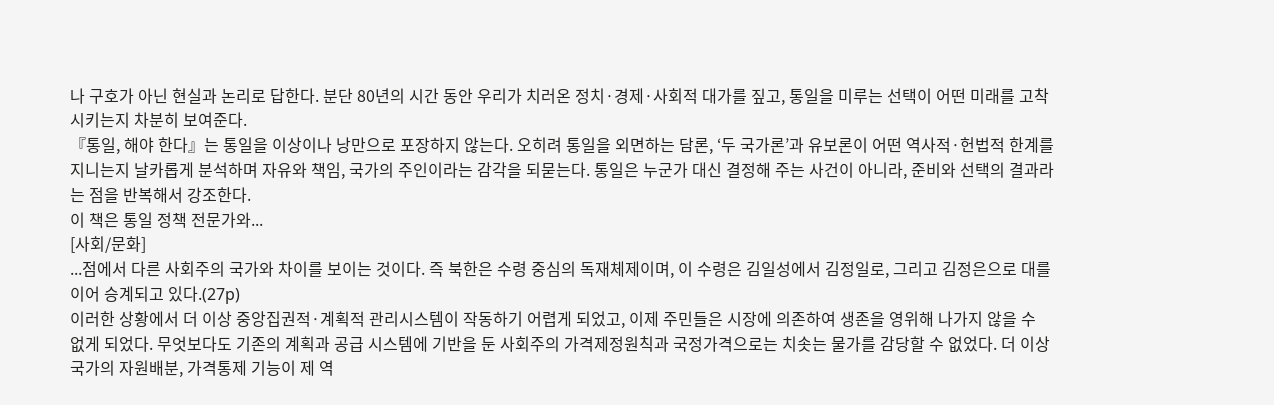나 구호가 아닌 현실과 논리로 답한다. 분단 80년의 시간 동안 우리가 치러온 정치·경제·사회적 대가를 짚고, 통일을 미루는 선택이 어떤 미래를 고착시키는지 차분히 보여준다.
『통일, 해야 한다』는 통일을 이상이나 낭만으로 포장하지 않는다. 오히려 통일을 외면하는 담론, ‘두 국가론’과 유보론이 어떤 역사적·헌법적 한계를 지니는지 날카롭게 분석하며 자유와 책임, 국가의 주인이라는 감각을 되묻는다. 통일은 누군가 대신 결정해 주는 사건이 아니라, 준비와 선택의 결과라는 점을 반복해서 강조한다.
이 책은 통일 정책 전문가와...
[사회/문화]
...점에서 다른 사회주의 국가와 차이를 보이는 것이다. 즉 북한은 수령 중심의 독재체제이며, 이 수령은 김일성에서 김정일로, 그리고 김정은으로 대를 이어 승계되고 있다.(27p)
이러한 상황에서 더 이상 중앙집권적·계획적 관리시스템이 작동하기 어렵게 되었고, 이제 주민들은 시장에 의존하여 생존을 영위해 나가지 않을 수 없게 되었다. 무엇보다도 기존의 계획과 공급 시스템에 기반을 둔 사회주의 가격제정원칙과 국정가격으로는 치솟는 물가를 감당할 수 없었다. 더 이상 국가의 자원배분, 가격통제 기능이 제 역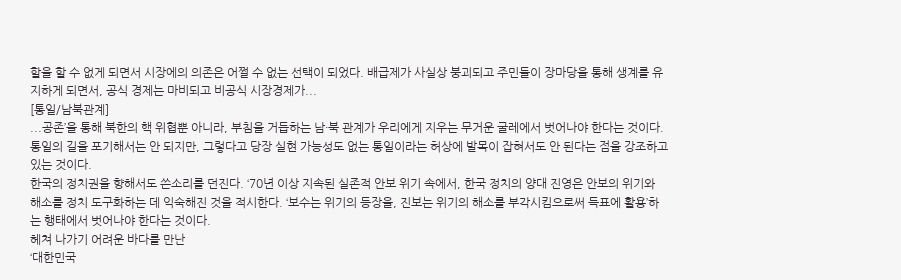할을 할 수 없게 되면서 시장에의 의존은 어쩔 수 없는 선택이 되었다. 배급제가 사실상 붕괴되고 주민들이 장마당을 통해 생계를 유지하게 되면서, 공식 경제는 마비되고 비공식 시장경제가...
[통일/남북관계]
...공존’을 통해 북한의 핵 위협뿐 아니라, 부침을 거듭하는 남·북 관계가 우리에게 지우는 무거운 굴레에서 벗어나야 한다는 것이다. 통일의 길을 포기해서는 안 되지만, 그렇다고 당장 실현 가능성도 없는 통일이라는 허상에 발목이 잡혀서도 안 된다는 점을 강조하고 있는 것이다.
한국의 정치권을 향해서도 쓴소리를 던진다. ‘70년 이상 지속된 실존적 안보 위기 속에서, 한국 정치의 양대 진영은 안보의 위기와 해소를 정치 도구화하는 데 익숙해진 것을 적시한다. ‘보수는 위기의 등장을, 진보는 위기의 해소를 부각시킴으로써 득표에 활용’하는 행태에서 벗어나야 한다는 것이다.
헤쳐 나가기 어려운 바다를 만난
‘대한민국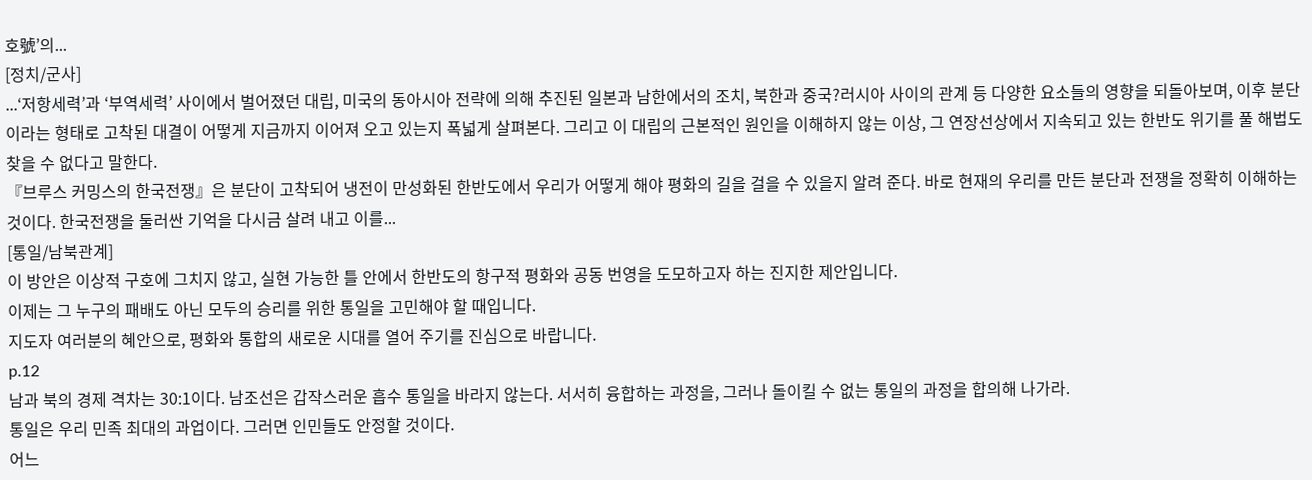호號’의...
[정치/군사]
...‘저항세력’과 ‘부역세력’ 사이에서 벌어졌던 대립, 미국의 동아시아 전략에 의해 추진된 일본과 남한에서의 조치, 북한과 중국?러시아 사이의 관계 등 다양한 요소들의 영향을 되돌아보며, 이후 분단이라는 형태로 고착된 대결이 어떻게 지금까지 이어져 오고 있는지 폭넓게 살펴본다. 그리고 이 대립의 근본적인 원인을 이해하지 않는 이상, 그 연장선상에서 지속되고 있는 한반도 위기를 풀 해법도 찾을 수 없다고 말한다.
『브루스 커밍스의 한국전쟁』은 분단이 고착되어 냉전이 만성화된 한반도에서 우리가 어떻게 해야 평화의 길을 걸을 수 있을지 알려 준다. 바로 현재의 우리를 만든 분단과 전쟁을 정확히 이해하는 것이다. 한국전쟁을 둘러싼 기억을 다시금 살려 내고 이를...
[통일/남북관계]
이 방안은 이상적 구호에 그치지 않고, 실현 가능한 틀 안에서 한반도의 항구적 평화와 공동 번영을 도모하고자 하는 진지한 제안입니다.
이제는 그 누구의 패배도 아닌 모두의 승리를 위한 통일을 고민해야 할 때입니다.
지도자 여러분의 혜안으로, 평화와 통합의 새로운 시대를 열어 주기를 진심으로 바랍니다.
p.12
남과 북의 경제 격차는 30:1이다. 남조선은 갑작스러운 흡수 통일을 바라지 않는다. 서서히 융합하는 과정을, 그러나 돌이킬 수 없는 통일의 과정을 합의해 나가라.
통일은 우리 민족 최대의 과업이다. 그러면 인민들도 안정할 것이다.
어느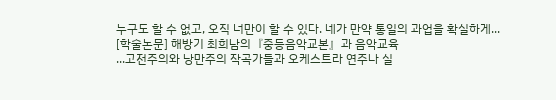누구도 할 수 없고, 오직 너만이 할 수 있다. 네가 만약 통일의 과업을 확실하게...
[학술논문] 해방기 최희남의『중등음악교본』과 음악교육
...고전주의와 낭만주의 작곡가들과 오케스트라 연주나 실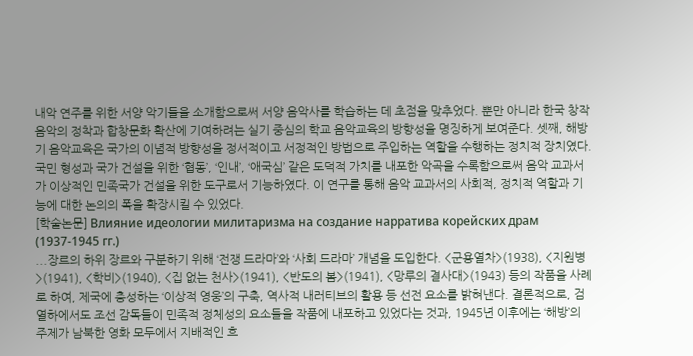내악 연주를 위한 서양 악기들을 소개함으로써 서양 음악사를 학습하는 데 초점을 맞추었다. 뿐만 아니라 한국 창작음악의 정착과 합창문화 확산에 기여하려는 실기 중심의 학교 음악교육의 방향성을 명징하게 보여준다. 셋째, 해방기 음악교육은 국가의 이념적 방향성을 정서적이고 서정적인 방법으로 주입하는 역할을 수행하는 정치적 장치였다. 국민 형성과 국가 건설을 위한 ‘협동’, ‘인내’, ‘애국심’ 같은 도덕적 가치를 내포한 악곡을 수록함으로써 음악 교과서가 이상적인 민족국가 건설을 위한 도구로서 기능하였다. 이 연구를 통해 음악 교과서의 사회적, 정치적 역할과 기능에 대한 논의의 폭을 확장시킬 수 있었다.
[학술논문] Влияние идеологии милитаризма на создание нарратива корейских драм (1937-1945 гг.)
...장르의 하위 장르와 구분하기 위해 ‘전쟁 드라마’와 ‘사회 드라마’ 개념을 도입한다. <군용열차>(1938), <지원병>(1941), <학비>(1940), <집 없는 천사>(1941), <반도의 봄>(1941), <망루의 결사대>(1943) 등의 작품을 사례로 하여, 제국에 충성하는 ‘이상적 영웅’의 구축, 역사적 내러티브의 활용 등 선전 요소를 밝혀낸다. 결론적으로, 검열하에서도 조선 감독들이 민족적 정체성의 요소들을 작품에 내포하고 있었다는 것과, 1945년 이후에는 ‘해방’의 주제가 남북한 영화 모두에서 지배적인 흐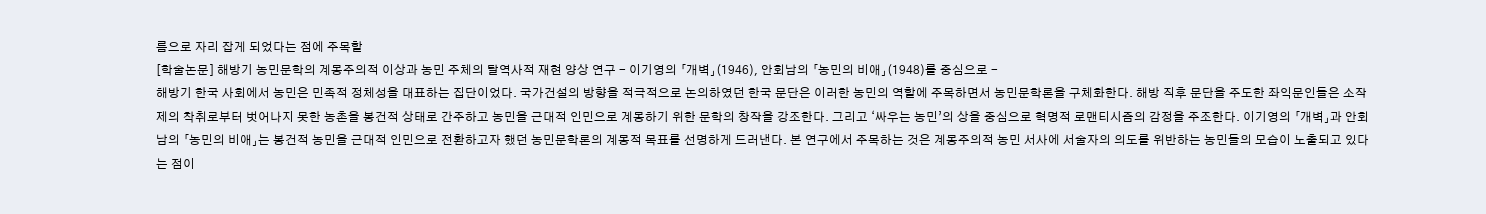름으로 자리 잡게 되었다는 점에 주목할
[학술논문] 해방기 농민문학의 계몽주의적 이상과 농민 주체의 탈역사적 재현 양상 연구 - 이기영의 「개벽」(1946), 안회남의 「농민의 비애」(1948)를 중심으로 -
해방기 한국 사회에서 농민은 민족적 정체성을 대표하는 집단이었다. 국가건설의 방향을 적극적으로 논의하였던 한국 문단은 이러한 농민의 역할에 주목하면서 농민문학론을 구체화한다. 해방 직후 문단을 주도한 좌익문인들은 소작제의 착취로부터 벗어나지 못한 농촌을 봉건적 상태로 간주하고 농민을 근대적 인민으로 계몽하기 위한 문학의 창작을 강조한다. 그리고 ‘싸우는 농민’의 상을 중심으로 혁명적 로맨티시즘의 감정을 주조한다. 이기영의 「개벽」과 안회남의 「농민의 비애」는 봉건적 농민을 근대적 인민으로 전환하고자 했던 농민문학론의 계몽적 목표를 선명하게 드러낸다. 본 연구에서 주목하는 것은 계몽주의적 농민 서사에 서술자의 의도를 위반하는 농민들의 모습이 노출되고 있다는 점이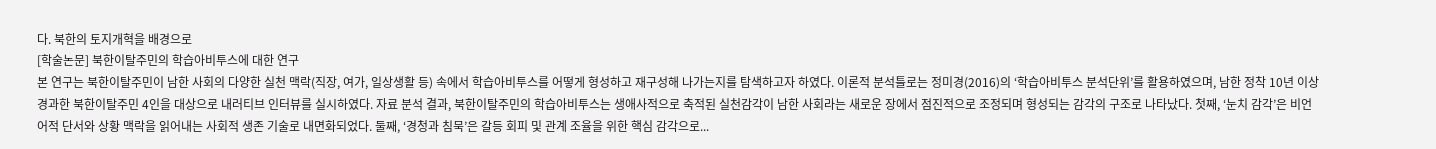다. 북한의 토지개혁을 배경으로
[학술논문] 북한이탈주민의 학습아비투스에 대한 연구
본 연구는 북한이탈주민이 남한 사회의 다양한 실천 맥락(직장, 여가, 일상생활 등) 속에서 학습아비투스를 어떻게 형성하고 재구성해 나가는지를 탐색하고자 하였다. 이론적 분석틀로는 정미경(2016)의 ‘학습아비투스 분석단위’를 활용하였으며, 남한 정착 10년 이상 경과한 북한이탈주민 4인을 대상으로 내러티브 인터뷰를 실시하였다. 자료 분석 결과, 북한이탈주민의 학습아비투스는 생애사적으로 축적된 실천감각이 남한 사회라는 새로운 장에서 점진적으로 조정되며 형성되는 감각의 구조로 나타났다. 첫째, ‘눈치 감각’은 비언어적 단서와 상황 맥락을 읽어내는 사회적 생존 기술로 내면화되었다. 둘째, ‘경청과 침묵’은 갈등 회피 및 관계 조율을 위한 핵심 감각으로...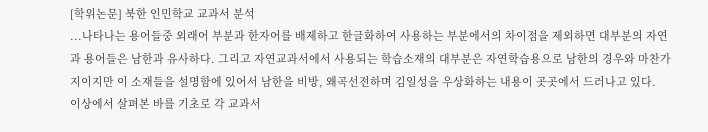[학위논문] 북한 인민학교 교과서 분석
...나타나는 용어들중 외래어 부분과 한자어를 배제하고 한글화하여 사용하는 부분에서의 차이점을 제외하면 대부분의 자연과 용어들은 남한과 유사하다. 그리고 자연교과서에서 사용되는 학습소재의 대부분은 자연학습용으로 남한의 경우와 마찬가지이지만 이 소재들을 설명함에 있어서 남한을 비방, 왜곡선전하며 김일성을 우상화하는 내용이 곳곳에서 드러나고 있다.
이상에서 살펴본 바를 기초로 각 교과서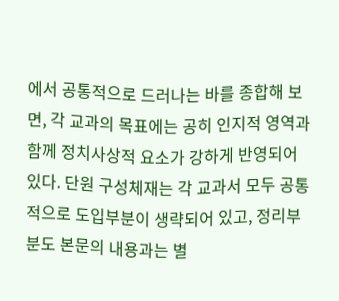에서 공통적으로 드러나는 바를 종합해 보면, 각 교과의 목표에는 공히 인지적 영역과 함께 정치사상적 요소가 강하게 반영되어 있다. 단원 구성체재는 각 교과서 모두 공통적으로 도입부분이 생략되어 있고, 정리부분도 본문의 내용과는 별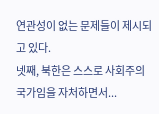연관성이 없는 문제들이 제시되고 있다.
넷째, 북한은 스스로 사회주의 국가임을 자처하면서...